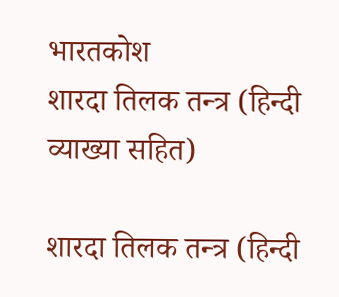भारतकोश
शारदा तिलक तन्त्र (हिन्दी व्याख्या सहित)

शारदा तिलक तन्त्र (हिन्दी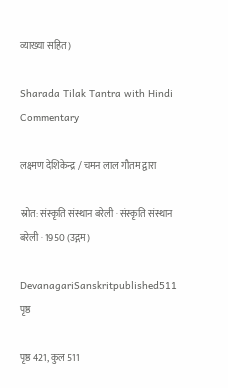व्याख्या सहित)

Sharada Tilak Tantra with Hindi Commentary

लक्ष्मण देशिकेन्द्र / चमन लाल गौतम द्वारा

स्रोत: संस्कृति संस्थान बरेली · संस्कृति संस्थान बरेली · 1950 (उद्गम)

DevanagariSanskritpublished511 पृष्ठ

पृष्ठ 421, कुल 511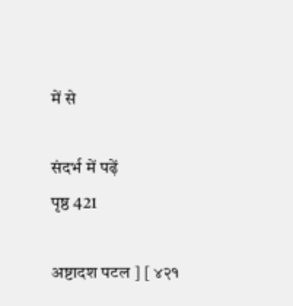में से

संदर्भ में पढ़ें
पृष्ठ 421

अष्टादश पटल ] [ ४२१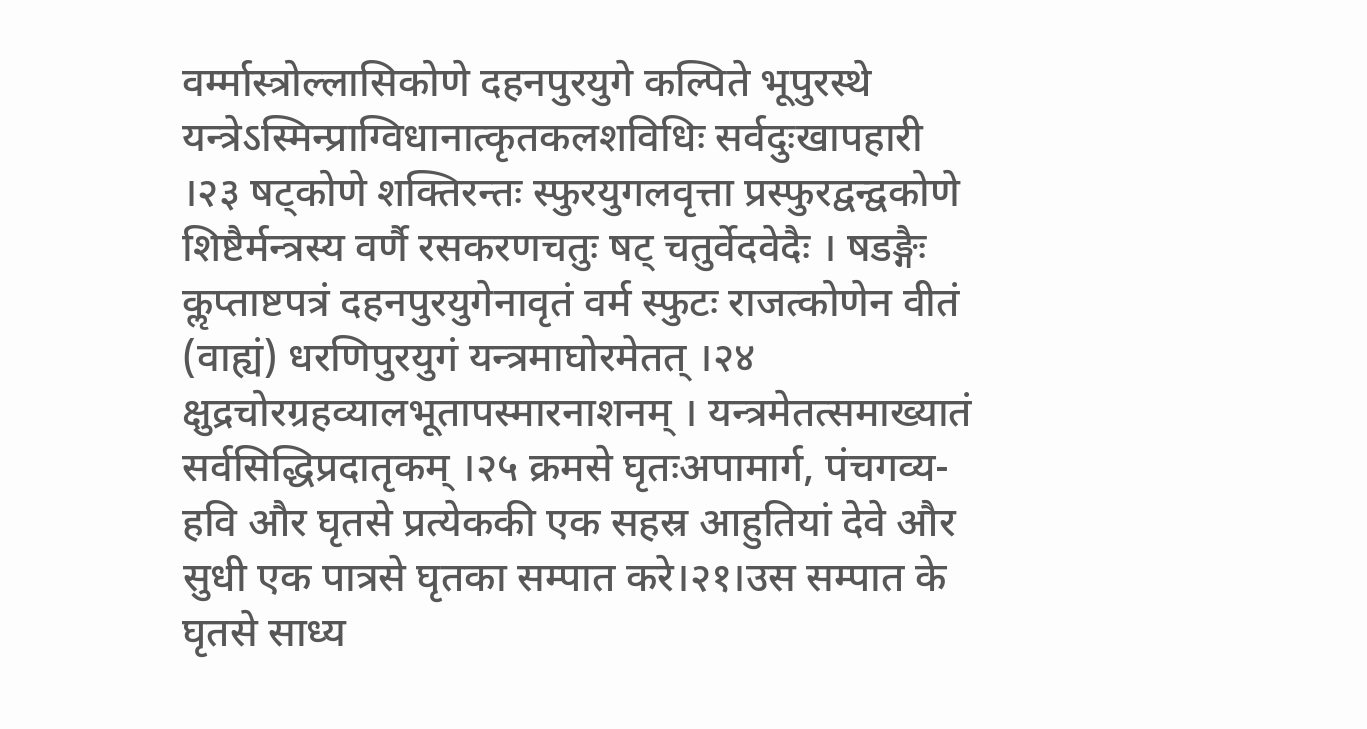वर्म्मास्त्रोल्लासिकोणे दहनपुरयुगे कल्पिते भूपुरस्थे यन्त्रेऽस्मिन्प्राग्विधानात्कृतकलशविधिः सर्वदुःखापहारी ।२३ षट्कोणे शक्तिरन्तः स्फुरयुगलवृत्ता प्रस्फुरद्वन्द्वकोणे शिष्टैर्मन्त्रस्य वर्णै रसकरणचतुः षट् चतुर्वेदवेदैः । षडङ्गैः कॢप्ताष्टपत्रं दहनपुरयुगेनावृतं वर्म स्फुटः राजत्कोणेन वीतं (वाह्यं) धरणिपुरयुगं यन्त्रमाघोरमेतत् ।२४ क्षुद्रचोरग्रहव्यालभूतापस्मारनाशनम् । यन्त्रमेतत्समाख्यातं सर्वसिद्धिप्रदातृकम् ।२५ क्रमसे घृतःअपामार्ग, पंचगव्य-हवि और घृतसे प्रत्येककी एक सहस्र आहुतियां देवे और सुधी एक पात्रसे घृतका सम्पात करे।२१।उस सम्पात के घृतसे साध्य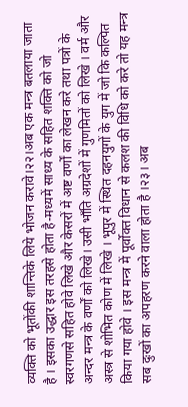व्यक्ति को भूतोंकी शान्तिके लिये भोजन करावे।२२।अब एक मन्त्र बतलाया जाता है । इसका उद्धार इस तरहसे होता है-मध्यमें साध्य के सहित शक्ति को जो स्वरगणसे सहित होवे लिखे और केसरों में अष्ट वर्णों का लेखन करे तथा पत्रों के अन्दर मन्त्र के वर्णों को लिखे। उसी भाँति अग्रदेशों में गुणमितों को लिखे । वर्म और अस्त्र से शोभित कोण में लिखे । भूपुर में स्थित दहनयुगों के युग में जो कि कल्पित किया गया होवे । इस मन्त्र में पूर्वोक्त विधान से कलश की विधि को करे तो यह मन्त्र सब दुःखों का अपहरण करने वाला होता है ।२३। अब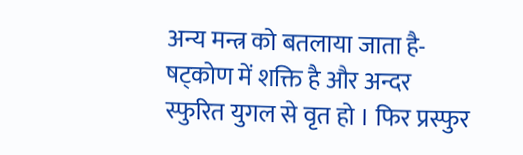अन्य मन्त्र को बतलाया जाता है-षट्कोण में शक्ति है और अन्दर स्फुरित युगल से वृत हो । फिर प्रस्फुर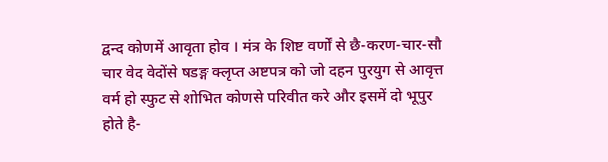द्वन्द कोणमें आवृता होव । मंत्र के शिष्ट वर्णों से छै-करण-चार-सौ चार वेद वेदोंसे षडङ्ग क्लृप्त अष्टपत्र को जो दहन पुरयुग से आवृत्त वर्म हो स्फुट से शोभित कोणसे परिवीत करे और इसमें दो भूपुर होते है-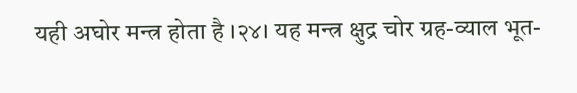यही अघोर मन्त्र होता है ।२४। यह मन्त्र क्षुद्र चोर ग्रह-व्याल भूत-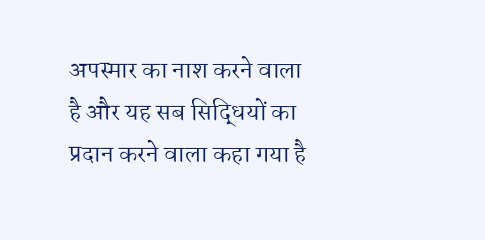अपस्मार का नाश करने वाला है और यह सब सिद्धियों का प्रदान करने वाला कहा गया है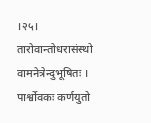।२५। तारोवान्तोधरासंस्थो वामनेत्रेन्दुभूषितः । पार्श्वोवकः कर्णयुतो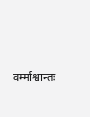वर्म्माश्वान्तः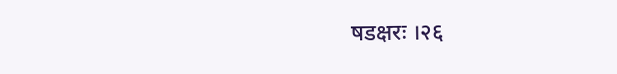षडक्षरः ।२६